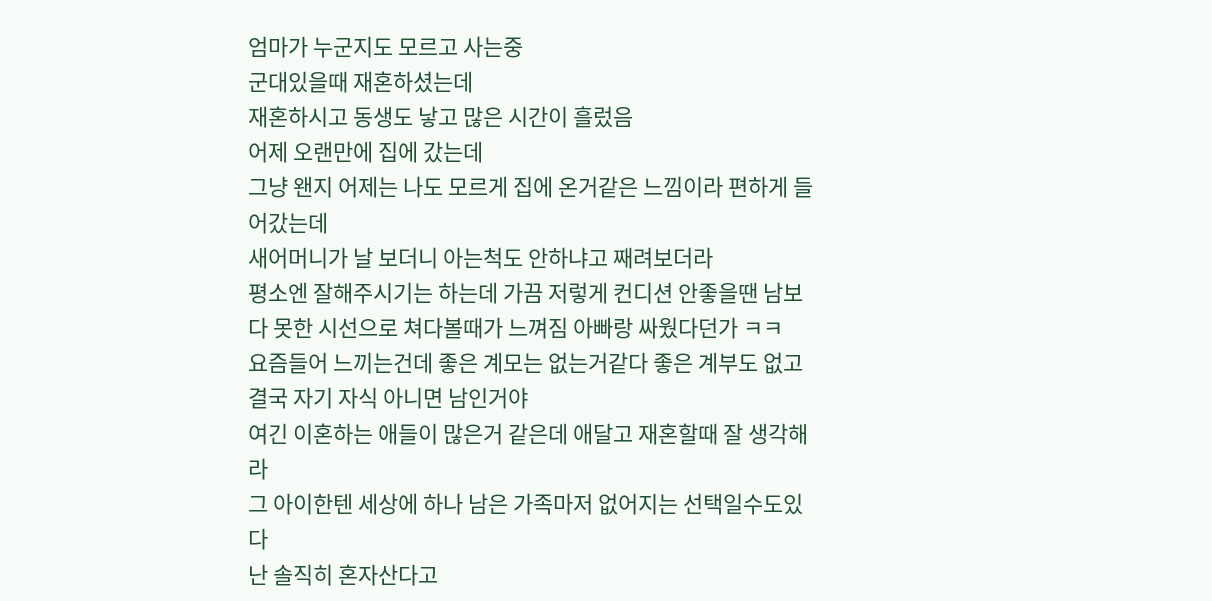엄마가 누군지도 모르고 사는중
군대있을때 재혼하셨는데
재혼하시고 동생도 낳고 많은 시간이 흘렀음
어제 오랜만에 집에 갔는데
그냥 왠지 어제는 나도 모르게 집에 온거같은 느낌이라 편하게 들어갔는데
새어머니가 날 보더니 아는척도 안하냐고 째려보더라
평소엔 잘해주시기는 하는데 가끔 저렇게 컨디션 안좋을땐 남보다 못한 시선으로 쳐다볼때가 느껴짐 아빠랑 싸웠다던가 ㅋㅋ
요즘들어 느끼는건데 좋은 계모는 없는거같다 좋은 계부도 없고
결국 자기 자식 아니면 남인거야
여긴 이혼하는 애들이 많은거 같은데 애달고 재혼할때 잘 생각해라
그 아이한텐 세상에 하나 남은 가족마저 없어지는 선택일수도있다
난 솔직히 혼자산다고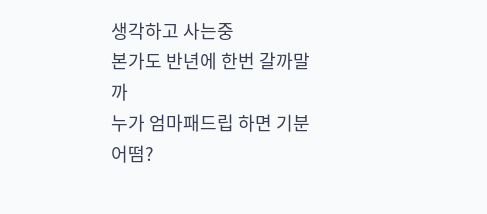생각하고 사는중
본가도 반년에 한번 갈까말까
누가 엄마패드립 하면 기분어떰?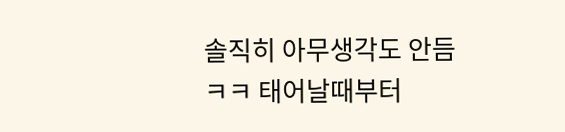솔직히 아무생각도 안듬 ㅋㅋ 태어날때부터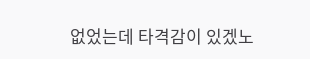없었는데 타격감이 있겠노